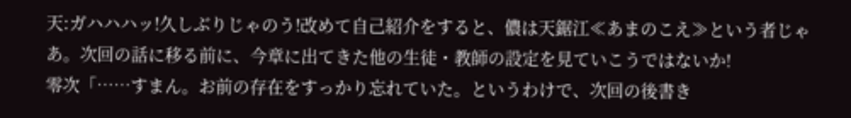天:ガハハハッ!久しぶりじゃのう!改めて自己紹介をすると、儂は天鋸江≪あまのこえ≫という者じゃあ。次回の話に移る前に、今章に出てきた他の生徒・教師の設定を見ていこうではないか!
零次「……すまん。お前の存在をすっかり忘れていた。というわけで、次回の後書き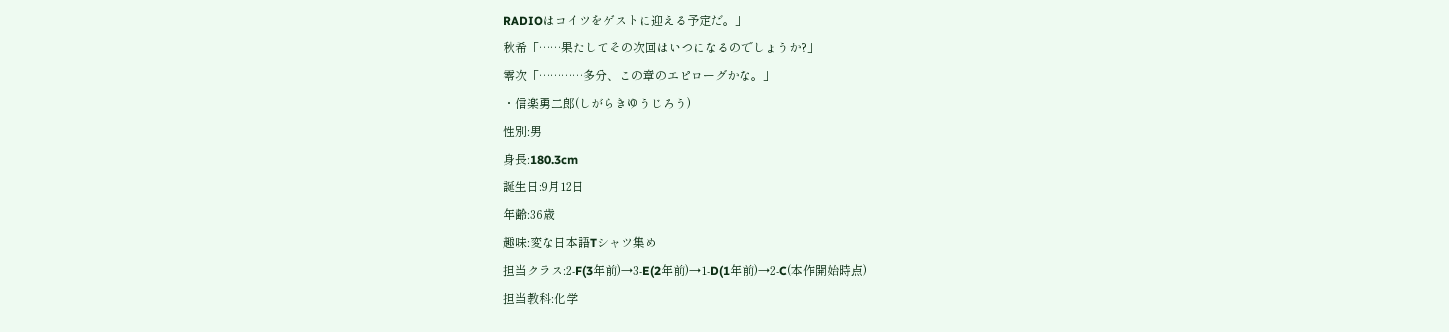RADIOはコイツをゲストに迎える予定だ。」
秋希「……果たしてその次回はいつになるのでしょうか?」
零次「…………多分、この章のエピローグかな。」
・信楽勇二郎(しがらきゆうじろう)
性別:男
身長:180.3cm
誕生日:9月12日
年齢:36歳
趣味:変な日本語Tシャツ集め
担当クラス:2-F(3年前)→3-E(2年前)→1-D(1年前)→2-C(本作開始時点)
担当教科:化学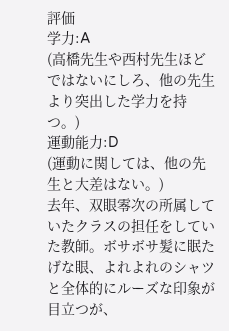評価
学力:A
(高橋先生や西村先生ほどではないにしろ、他の先生より突出した学力を持つ。)
運動能力:D
(運動に関しては、他の先生と大差はない。)
去年、双眼零次の所属していたクラスの担任をしていた教師。ボサボサ髪に眠たげな眼、よれよれのシャツと全体的にルーズな印象が目立つが、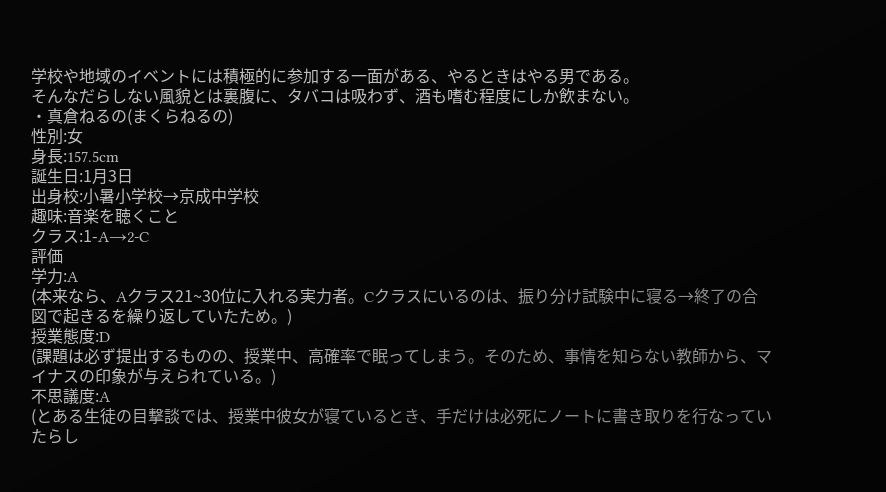学校や地域のイベントには積極的に参加する一面がある、やるときはやる男である。
そんなだらしない風貌とは裏腹に、タバコは吸わず、酒も嗜む程度にしか飲まない。
・真倉ねるの(まくらねるの)
性別:女
身長:157.5cm
誕生日:1月3日
出身校:小暑小学校→京成中学校
趣味:音楽を聴くこと
クラス:1-A→2-C
評価
学力:A
(本来なら、Aクラス21~30位に入れる実力者。Cクラスにいるのは、振り分け試験中に寝る→終了の合図で起きるを繰り返していたため。)
授業態度:D
(課題は必ず提出するものの、授業中、高確率で眠ってしまう。そのため、事情を知らない教師から、マイナスの印象が与えられている。)
不思議度:A
(とある生徒の目撃談では、授業中彼女が寝ているとき、手だけは必死にノートに書き取りを行なっていたらし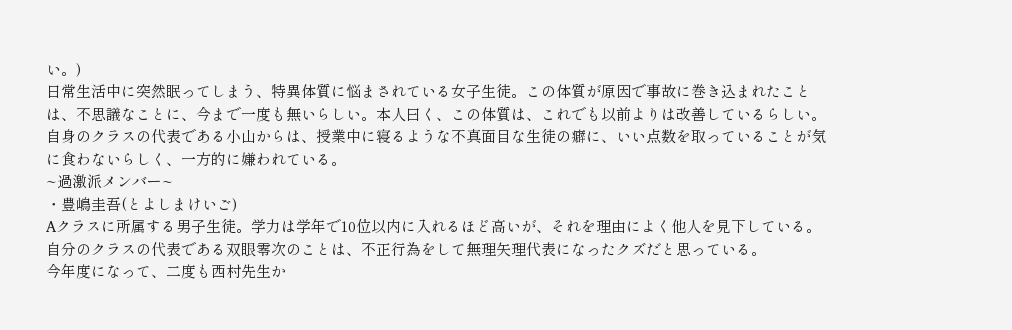い。)
日常生活中に突然眠ってしまう、特異体質に悩まされている女子生徒。この体質が原因で事故に巻き込まれたことは、不思議なことに、今まで一度も無いらしい。本人曰く、この体質は、これでも以前よりは改善しているらしい。
自身のクラスの代表である小山からは、授業中に寝るような不真面目な生徒の癖に、いい点数を取っていることが気に食わないらしく、一方的に嫌われている。
~過激派メンバー~
・豊嶋圭吾(とよしまけいご)
Aクラスに所属する男子生徒。学力は学年で10位以内に入れるほど高いが、それを理由によく他人を見下している。
自分のクラスの代表である双眼零次のことは、不正行為をして無理矢理代表になったクズだと思っている。
今年度になって、二度も西村先生か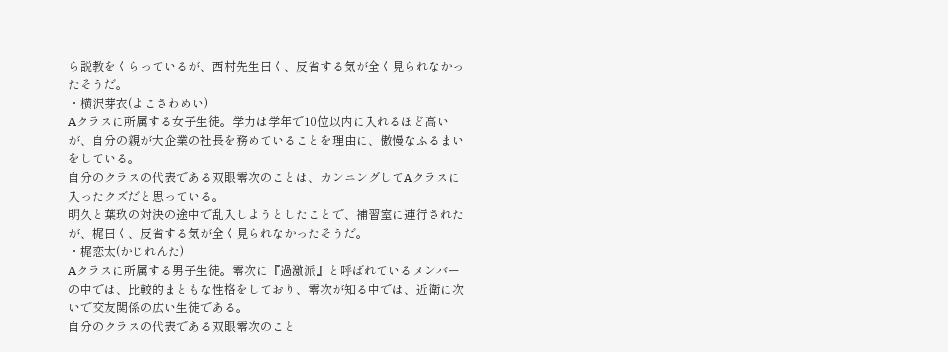ら説教をくらっているが、西村先生曰く、反省する気が全く見られなかったそうだ。
・横沢芽衣(よこさわめい)
Aクラスに所属する女子生徒。学力は学年で10位以内に入れるほど高いが、自分の親が大企業の社長を務めていることを理由に、傲慢なふるまいをしている。
自分のクラスの代表である双眼零次のことは、カンニングしてAクラスに入ったクズだと思っている。
明久と葉玖の対決の途中で乱入しようとしたことで、補習室に連行されたが、梶曰く、反省する気が全く見られなかったそうだ。
・梶恋太(かじれんた)
Aクラスに所属する男子生徒。零次に『過激派』と呼ばれているメンバーの中では、比較的まともな性格をしており、零次が知る中では、近衛に次いで交友関係の広い生徒である。
自分のクラスの代表である双眼零次のこと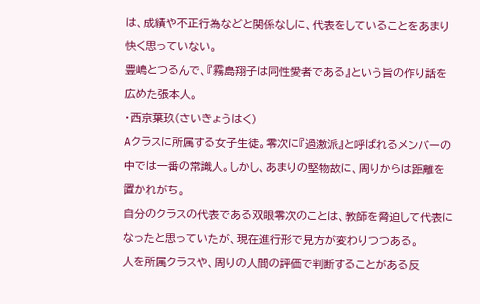は、成績や不正行為などと関係なしに、代表をしていることをあまり快く思っていない。
豊嶋とつるんで、『霧島翔子は同性愛者である』という旨の作り話を広めた張本人。
・西京葉玖(さいきょうはく)
Aクラスに所属する女子生徒。零次に『過激派』と呼ばれるメンバーの中では一番の常識人。しかし、あまりの堅物故に、周りからは距離を置かれがち。
自分のクラスの代表である双眼零次のことは、教師を脅迫して代表になったと思っていたが、現在進行形で見方が変わりつつある。
人を所属クラスや、周りの人間の評価で判断することがある反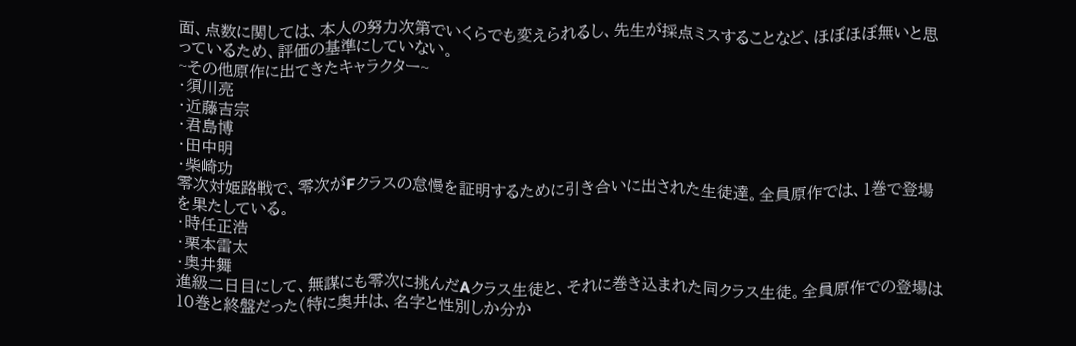面、点数に関しては、本人の努力次第でいくらでも変えられるし、先生が採点ミスすることなど、ほぼほぼ無いと思っているため、評価の基準にしていない。
~その他原作に出てきたキャラクター~
・須川亮
・近藤吉宗
・君島博
・田中明
・柴崎功
零次対姫路戦で、零次がFクラスの怠慢を証明するために引き合いに出された生徒達。全員原作では、1巻で登場を果たしている。
・時任正浩
・栗本雷太
・奥井舞
進級二日目にして、無謀にも零次に挑んだAクラス生徒と、それに巻き込まれた同クラス生徒。全員原作での登場は10巻と終盤だった(特に奥井は、名字と性別しか分か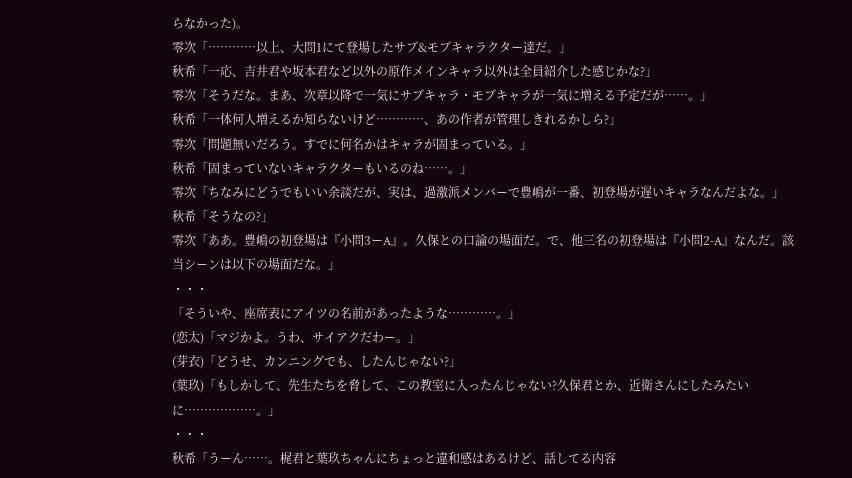らなかった)。
零次「…………以上、大問1にて登場したサブ&モブキャラクター達だ。」
秋希「一応、吉井君や坂本君など以外の原作メインキャラ以外は全員紹介した感じかな?」
零次「そうだな。まあ、次章以降で一気にサブキャラ・モブキャラが一気に増える予定だが……。」
秋希「一体何人増えるか知らないけど…………、あの作者が管理しきれるかしら?」
零次「問題無いだろう。すでに何名かはキャラが固まっている。」
秋希「固まっていないキャラクターもいるのね……。」
零次「ちなみにどうでもいい余談だが、実は、過激派メンバーで豊嶋が一番、初登場が遅いキャラなんだよな。」
秋希「そうなの?」
零次「ああ。豊嶋の初登場は『小問3ーA』。久保との口論の場面だ。で、他三名の初登場は『小問2-A』なんだ。該当シーンは以下の場面だな。」
・・・
「そういや、座席表にアイツの名前があったような…………。」
(恋太)「マジかよ。うわ、サイアクだわー。」
(芽衣)「どうせ、カンニングでも、したんじゃない?」
(葉玖)「もしかして、先生たちを脅して、この教室に入ったんじゃない?久保君とか、近衛さんにしたみたいに………………。」
・・・
秋希「うーん……。梶君と葉玖ちゃんにちょっと違和感はあるけど、話してる内容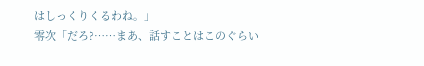はしっくりくるわね。」
零次「だろ?……まあ、話すことはこのぐらい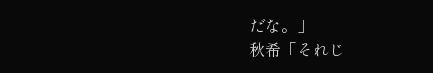だな。」
秋希「それじ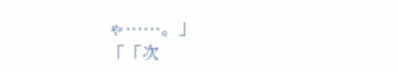ゃ……。」
「「次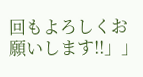回もよろしくお願いします!!」」